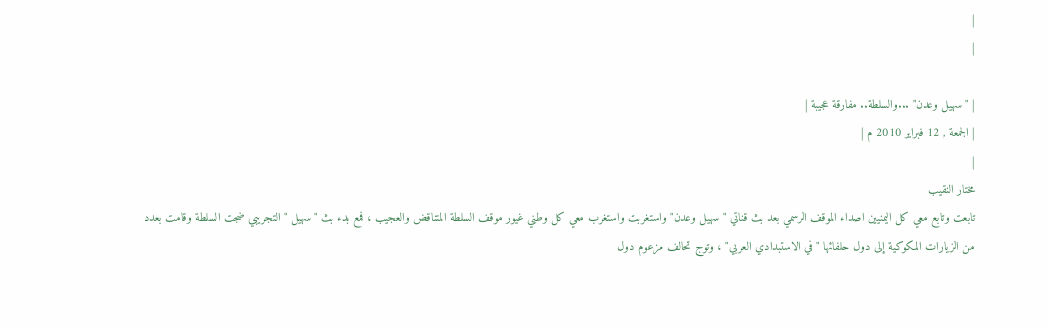|
|

| " سهيل وعدن" ...والسلطة.. مفارقة عجيبة |
| الجمعة , 12 فبراير 2010 م |
|
مختار النقيب
تابعت وتابع معي كل اليمنيين اصداء الموقف الرسمي بعد بث قناتي " سهيل وعدن" واستغربت واستغرب معي كل وطني غيور موقف السلطة المتناقض والعجيب ، فمع بدء بث " سهيل " التجريبي ضجت السلطة وقامت بعدد من الزيارات المكوكية إلى دول حلفائها " في الاستبدادي العربي" ، وتوج تحالف مزعوم دول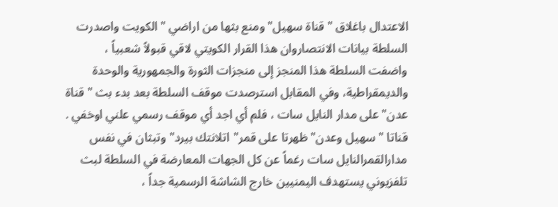الاعتدال باغلاق " قناة سهيل" ومنع بثها من اراضي " الكويت واصدرت السلطة بيانات الانتصاروان هذا القرار الكويتي لاقي قبولاً شعبياً ، واضفت السلطة هذا المنجز إلى منجزات الثورة والجمهورية والوحدة والديمقراطية، وفي المقابل استرصدت موقف السلطة بعد بدء بث " قناة عدن" على مدار النايل سات ، فلم أي اجد أي موقف رسمي علني اوخفي .
قناتا " سهيل وعدن" ظهرتا على قمر"اتلانتك بيرد" وتبثان في نفس مدارالقمرالنايل سات رغماً عن كل الجهات المعارضة في السلطة لبث تلفزيوني يستهدف اليمنيين خارج الشاشة الرسمية جداً ،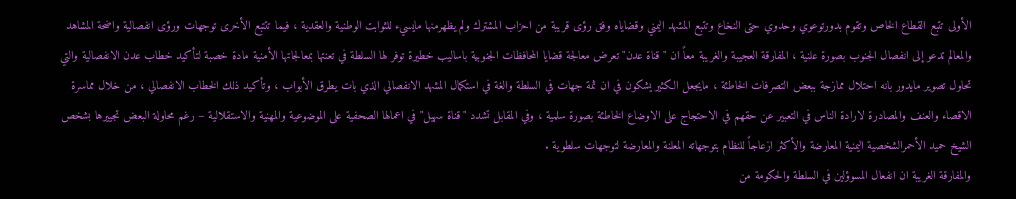الأولى تتبع القطاع الخاص وتقوم بدورتوعوي وحدوي حتى النخاع وتتبع المشهد اليمني وقضاياه وفق رؤى قريبة من احزاب المشترك ولم يظهرمنها مايسيء للثوابت الوطنية والعقدية ، فيما تتتبع الأخرى توجهات ورؤى انفصالية واضحة المشاهد والمعالم تدعو إلى انفصال الجنوب بصورة علنية ، المفارقة العجيبة والغريبة معاً ان " قناة عدن" تعرض معالجة قضايا المحافظات الجنوبية باساليب خطيرة توفر لها السلطة في تعنتها بمعالجاتها الأمنية مادة خصبة لتأكيد خطاب عدن الانفصالية والتي تحاول تصوير مايدور بانه احتلال ممازجة ببعض التصرفات الخاطئة ، مايجعل الكثير يشكون في ان ثمة جهات في السلطة والغة في استكمال المشهد الانفصالي الذي بات يطرق الأبواب ، وتأكيد ذلك الخطاب الانفصالي ، من خلال مماسرة الاقصاء والعنف والمصادرة لارادة الناس في التعبير عن حقهم في الاحتجاج على الاوضاع الخاطئة بصورة سلمية ، وفي المقابل تشدد "قناة سهيل" في اعمالها الصحفية على الموضوعية والمهنية والاستقلالية – رغم محاولة البعض تجييرها بشخص الشيخ حميد الأحمرالشخصية اليمنية المعارضة والأكثر ازعاجاً للنظام بتوجهاته المعلنة والمعارضة لتوجهات سلطوية .
والمفارقة الغريبة ان انفعال المسوؤلين في السلطة والحكومة من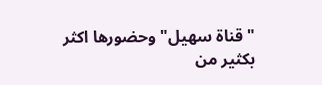"قناة سهيل" وحضورها اكثر بكثير من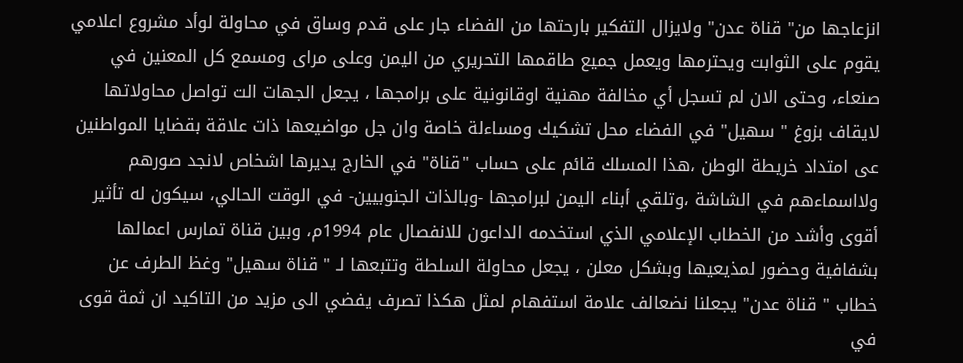انزعاجها من" قناة عدن" ولايزال التفكير بارحتها من الفضاء جار على قدم وساق في محاولة لوأد مشروع اعلامي يقوم على الثوابت ويحترمها ويعمل جميع طاقمها التحريري من اليمن وعلى مراى ومسمع كل المعنين في صنعاء، وحتى الان لم تسجل أي مخالفة مهنية اوقانونية على برامجها ، يجعل الجهات الت تواصل محاولاتها لايقاف بزوغ " سهيل" في الفضاء محل تشكيك ومساءلة خاصة وان جل مواضيعها ذات علاقة بقضايا المواطنين عى امتداد خريطة الوطن ،هذا المسلك قائم على حساب "قناة" في الخارج يديرها اشخاص لانجد صورهم ولااسماءهم في الشاشة ،وتلقي أبناء اليمن لبرامجها -وبالذات الجنوبيين- في الوقت الحالي، سيكون له تأثير أقوى وأشد من الخطاب الإعلامي الذي استخدمه الداعون للانفصال عام 1994م، وبين قناة تمارس اعمالها بشفافية وحضور لمذيعيها وبشكل معلن ، يجعل محاولة السلطة وتتبعها لـ " قناة سهيل" وغظ الطرف عن خطاب " قناة عدن" يجعلنا نضعالف علامة استفهام لمثل هكذا تصرف يفضي الى مزيد من التاكيد ان ثمة قوى في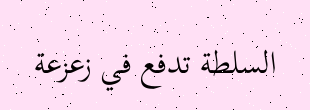السلطة تدفع في زعزعة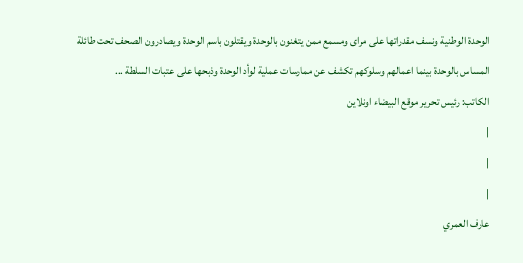الوحدة الوطنية ونسف مقدراتها على مراى ومسمع ممن يتغنون بالوحدة ويقتلون باسم الوحدة ويصادرون الصحف تحت طائلة المساس بالوحدة بينما اعمالهم وسلوكهم تكشف عن ممارسات عملية لوأد الوحدة وذبحها على عتبات السلطة ...
الكاتب: رئيس تحرير موقع البيضاء اونلاين
|
|
|
عارف العمري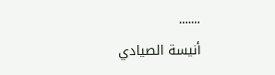.......
أنيسة الصيادي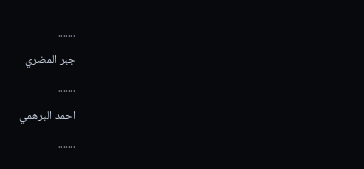.......
جبر المضري
.......
احمد البرهمي
.......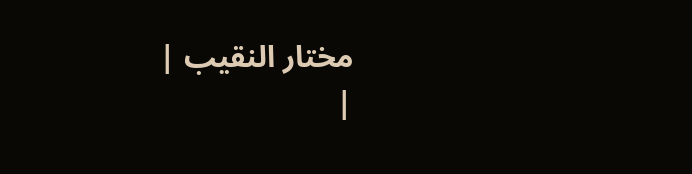مختار النقيب |
|